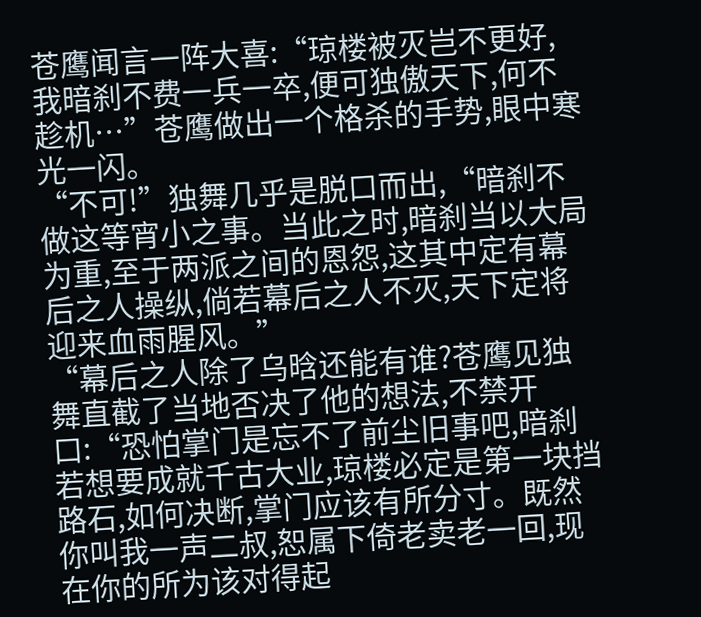苍鹰闻言一阵大喜:“琼楼被灭岂不更好,我暗刹不费一兵一卒,便可独傲天下,何不趁机…”苍鹰做出一个格杀的手势,眼中寒光一闪。
“不可!”独舞几乎是脱口而出,“暗刹不做这等宵小之事。当此之时,暗刹当以大局为重,至于两派之间的恩怨,这其中定有幕后之人操纵,倘若幕后之人不灭,天下定将迎来血雨腥风。”
“幕后之人除了乌晗还能有谁?苍鹰见独舞直截了当地否决了他的想法,不禁开口:“恐怕掌门是忘不了前尘旧事吧,暗刹若想要成就千古大业,琼楼必定是第一块挡路石,如何决断,掌门应该有所分寸。既然你叫我一声二叔,恕属下倚老卖老一回,现在你的所为该对得起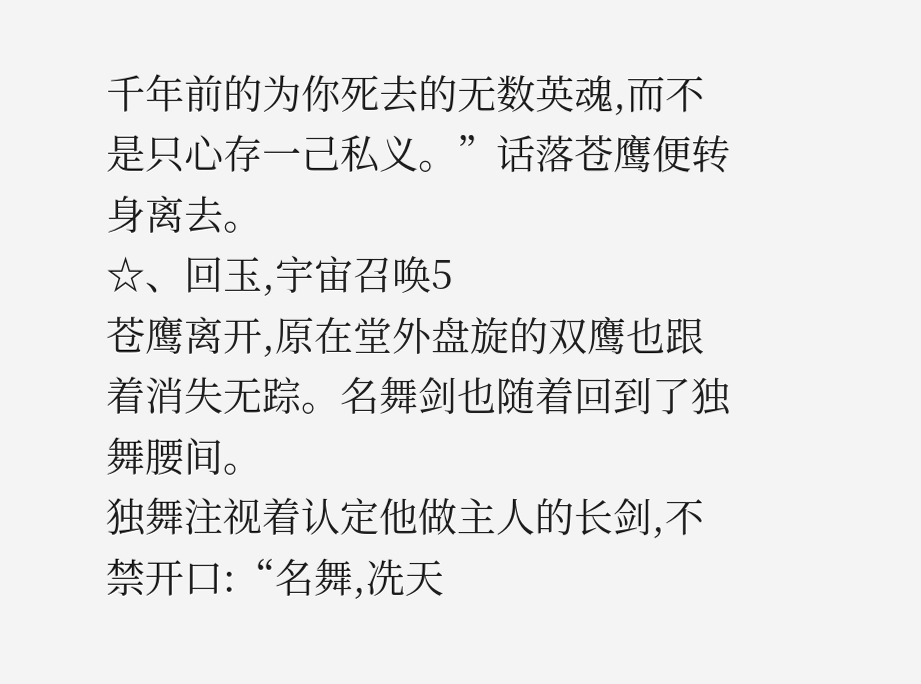千年前的为你死去的无数英魂,而不是只心存一己私义。”话落苍鹰便转身离去。
☆、回玉,宇宙召唤5
苍鹰离开,原在堂外盘旋的双鹰也跟着消失无踪。名舞剑也随着回到了独舞腰间。
独舞注视着认定他做主人的长剑,不禁开口:“名舞,冼天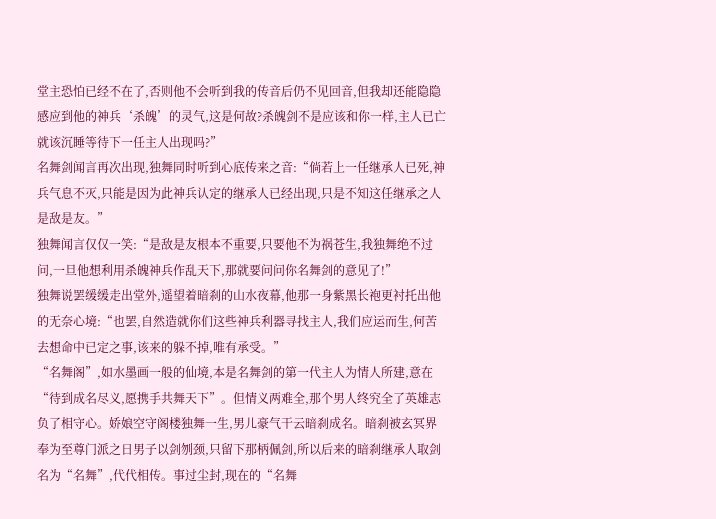堂主恐怕已经不在了,否则他不会听到我的传音后仍不见回音,但我却还能隐隐感应到他的神兵‘杀魄’的灵气,这是何故?杀魄剑不是应该和你一样,主人已亡就该沉睡等待下一任主人出现吗?”
名舞剑闻言再次出现,独舞同时听到心底传来之音:“倘若上一任继承人已死,神兵气息不灭,只能是因为此神兵认定的继承人已经出现,只是不知这任继承之人是敌是友。”
独舞闻言仅仅一笑:“是敌是友根本不重要,只要他不为祸苍生,我独舞绝不过问,一旦他想利用杀魄神兵作乱天下,那就要问问你名舞剑的意见了!”
独舞说罢缓缓走出堂外,遥望着暗刹的山水夜幕,他那一身紫黑长袍更衬托出他的无奈心境:“也罢,自然造就你们这些神兵利器寻找主人,我们应运而生,何苦去想命中已定之事,该来的躲不掉,唯有承受。”
“名舞阁”,如水墨画一般的仙境,本是名舞剑的第一代主人为情人所建,意在“待到成名尽义,愿携手共舞天下”。但情义两难全,那个男人终究全了英雄志负了相守心。娇娘空守阁楼独舞一生,男儿豪气干云暗刹成名。暗刹被玄冥界奉为至尊门派之日男子以剑刎颈,只留下那柄佩剑,所以后来的暗刹继承人取剑名为“名舞”,代代相传。事过尘封,现在的“名舞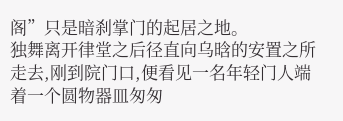阁”只是暗刹掌门的起居之地。
独舞离开律堂之后径直向乌晗的安置之所走去,刚到院门口,便看见一名年轻门人端着一个圆物器皿匆匆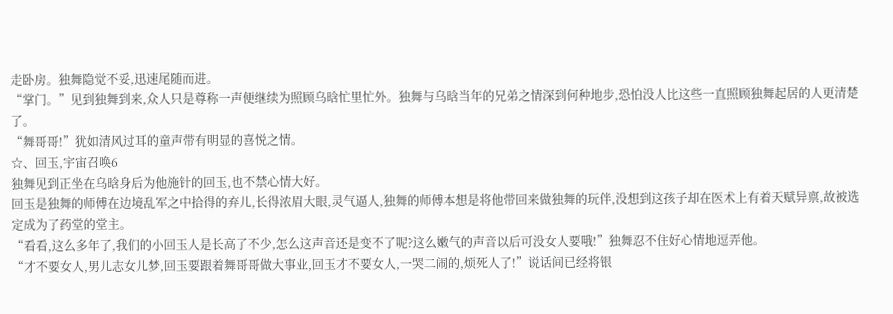走卧房。独舞隐觉不妥,迅速尾随而进。
“掌门。”见到独舞到来,众人只是尊称一声便继续为照顾乌晗忙里忙外。独舞与乌晗当年的兄弟之情深到何种地步,恐怕没人比这些一直照顾独舞起居的人更清楚了。
“舞哥哥!”犹如清风过耳的童声带有明显的喜悦之情。
☆、回玉,宇宙召唤6
独舞见到正坐在乌晗身后为他施针的回玉,也不禁心情大好。
回玉是独舞的师傅在边境乱军之中拾得的弃儿,长得浓眉大眼,灵气逼人,独舞的师傅本想是将他带回来做独舞的玩伴,没想到这孩子却在医术上有着天赋异禀,故被选定成为了药堂的堂主。
“看看,这么多年了,我们的小回玉人是长高了不少,怎么这声音还是变不了呢?这么嫩气的声音以后可没女人要哦!”独舞忍不住好心情地逗弄他。
“才不要女人,男儿志女儿梦,回玉要跟着舞哥哥做大事业,回玉才不要女人,一哭二闹的,烦死人了!”说话间已经将银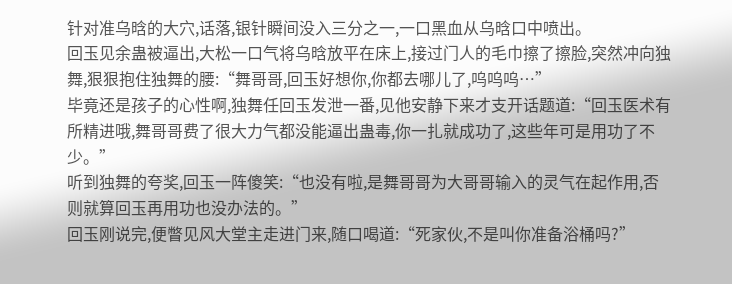针对准乌晗的大穴,话落,银针瞬间没入三分之一,一口黑血从乌晗口中喷出。
回玉见余蛊被逼出,大松一口气将乌晗放平在床上,接过门人的毛巾擦了擦脸,突然冲向独舞,狠狠抱住独舞的腰:“舞哥哥,回玉好想你,你都去哪儿了,呜呜呜…”
毕竟还是孩子的心性啊,独舞任回玉发泄一番,见他安静下来才支开话题道:“回玉医术有所精进哦,舞哥哥费了很大力气都没能逼出蛊毒,你一扎就成功了,这些年可是用功了不少。”
听到独舞的夸奖,回玉一阵傻笑:“也没有啦,是舞哥哥为大哥哥输入的灵气在起作用,否则就算回玉再用功也没办法的。”
回玉刚说完,便瞥见风大堂主走进门来,随口喝道:“死家伙,不是叫你准备浴桶吗?”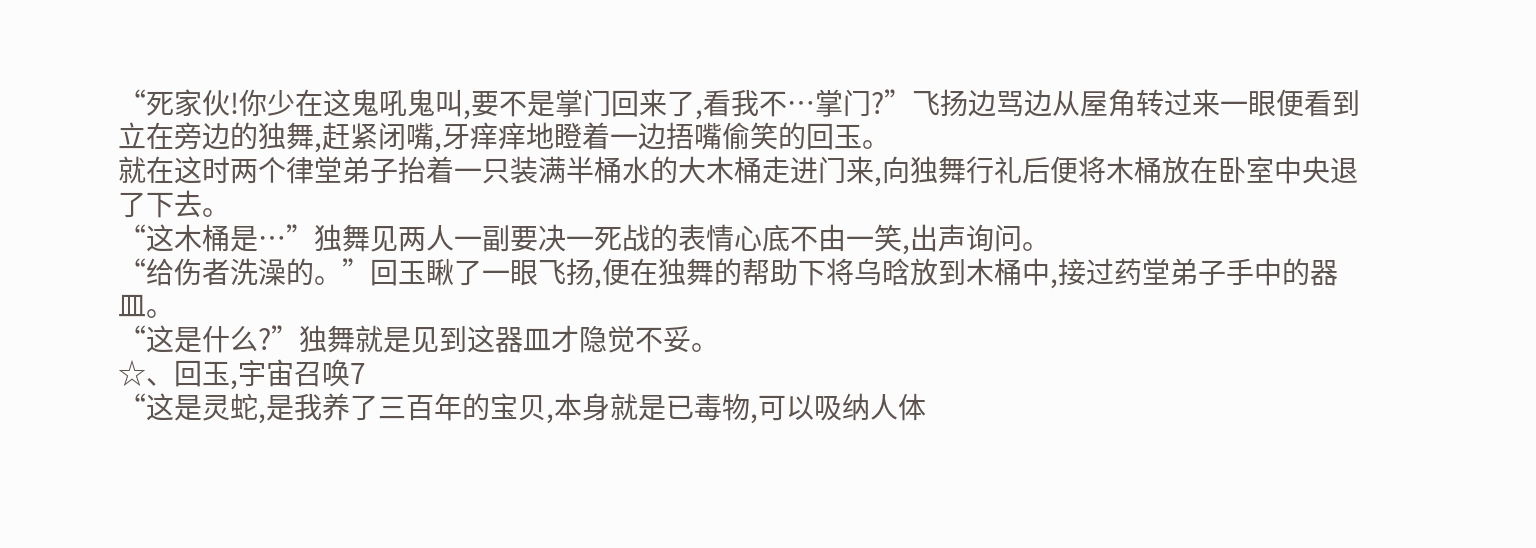“死家伙!你少在这鬼吼鬼叫,要不是掌门回来了,看我不…掌门?”飞扬边骂边从屋角转过来一眼便看到立在旁边的独舞,赶紧闭嘴,牙痒痒地瞪着一边捂嘴偷笑的回玉。
就在这时两个律堂弟子抬着一只装满半桶水的大木桶走进门来,向独舞行礼后便将木桶放在卧室中央退了下去。
“这木桶是…”独舞见两人一副要决一死战的表情心底不由一笑,出声询问。
“给伤者洗澡的。”回玉瞅了一眼飞扬,便在独舞的帮助下将乌晗放到木桶中,接过药堂弟子手中的器皿。
“这是什么?”独舞就是见到这器皿才隐觉不妥。
☆、回玉,宇宙召唤7
“这是灵蛇,是我养了三百年的宝贝,本身就是已毒物,可以吸纳人体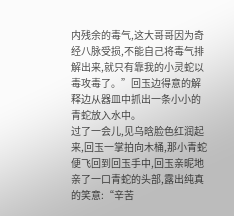内残余的毒气,这大哥哥因为奇经八脉受损,不能自己将毒气排解出来,就只有靠我的小灵蛇以毒攻毒了。”回玉边得意的解释边从器皿中抓出一条小小的青蛇放入水中。
过了一会儿,见乌晗脸色红润起来,回玉一掌拍向木桶,那小青蛇便飞回到回玉手中,回玉亲昵地亲了一口青蛇的头部,露出纯真的笑意:“辛苦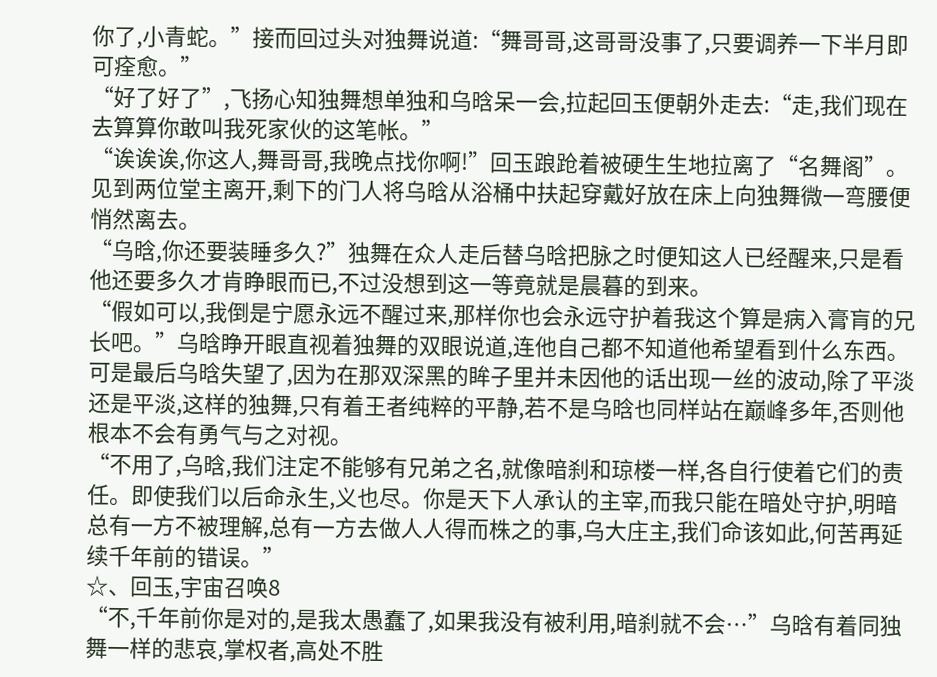你了,小青蛇。”接而回过头对独舞说道:“舞哥哥,这哥哥没事了,只要调养一下半月即可痊愈。”
“好了好了”,飞扬心知独舞想单独和乌晗呆一会,拉起回玉便朝外走去:“走,我们现在去算算你敢叫我死家伙的这笔帐。”
“诶诶诶,你这人,舞哥哥,我晚点找你啊!”回玉踉跄着被硬生生地拉离了“名舞阁”。
见到两位堂主离开,剩下的门人将乌晗从浴桶中扶起穿戴好放在床上向独舞微一弯腰便悄然离去。
“乌晗,你还要装睡多久?”独舞在众人走后替乌晗把脉之时便知这人已经醒来,只是看他还要多久才肯睁眼而已,不过没想到这一等竟就是晨暮的到来。
“假如可以,我倒是宁愿永远不醒过来,那样你也会永远守护着我这个算是病入膏肓的兄长吧。”乌晗睁开眼直视着独舞的双眼说道,连他自己都不知道他希望看到什么东西。
可是最后乌晗失望了,因为在那双深黑的眸子里并未因他的话出现一丝的波动,除了平淡还是平淡,这样的独舞,只有着王者纯粹的平静,若不是乌晗也同样站在巅峰多年,否则他根本不会有勇气与之对视。
“不用了,乌晗,我们注定不能够有兄弟之名,就像暗刹和琼楼一样,各自行使着它们的责任。即使我们以后命永生,义也尽。你是天下人承认的主宰,而我只能在暗处守护,明暗总有一方不被理解,总有一方去做人人得而株之的事,乌大庄主,我们命该如此,何苦再延续千年前的错误。”
☆、回玉,宇宙召唤8
“不,千年前你是对的,是我太愚蠢了,如果我没有被利用,暗刹就不会…”乌晗有着同独舞一样的悲哀,掌权者,高处不胜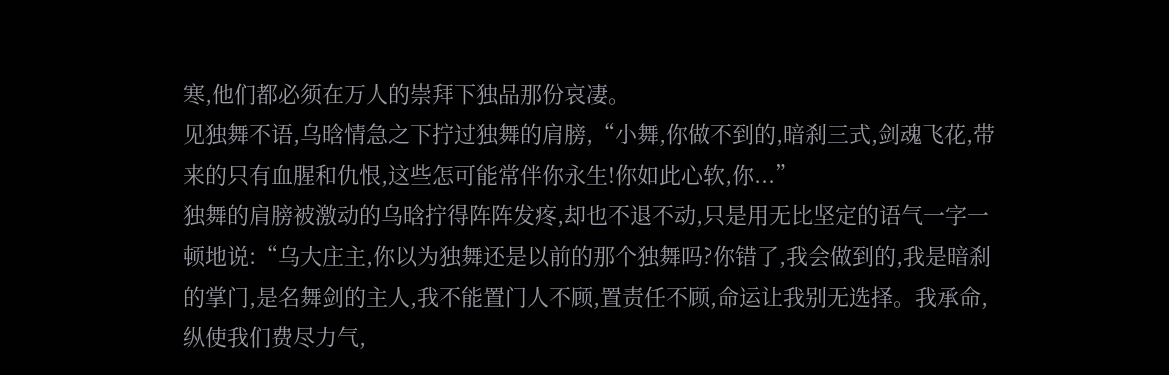寒,他们都必须在万人的崇拜下独品那份哀凄。
见独舞不语,乌晗情急之下拧过独舞的肩膀,“小舞,你做不到的,暗刹三式,剑魂飞花,带来的只有血腥和仇恨,这些怎可能常伴你永生!你如此心软,你...”
独舞的肩膀被激动的乌晗拧得阵阵发疼,却也不退不动,只是用无比坚定的语气一字一顿地说:“乌大庄主,你以为独舞还是以前的那个独舞吗?你错了,我会做到的,我是暗刹的掌门,是名舞剑的主人,我不能置门人不顾,置责任不顾,命运让我别无选择。我承命,纵使我们费尽力气,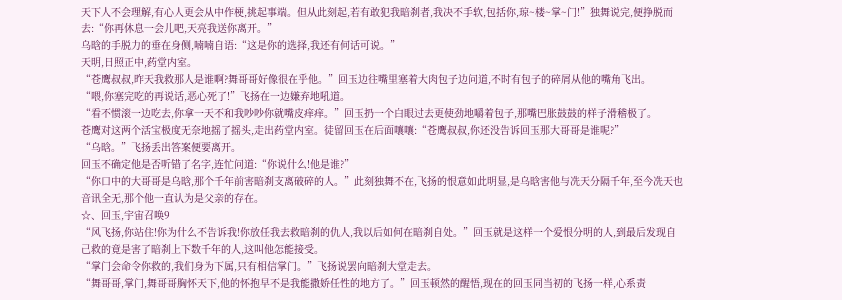天下人不会理解,有心人更会从中作梗,挑起事端。但从此刻起,若有敢犯我暗刹者,我决不手软,包括你,琼~楼~掌~门!”独舞说完,便挣脱而去:“你再休息一会儿吧,天亮我送你离开。”
乌晗的手脱力的垂在身侧,喃喃自语:“这是你的选择,我还有何话可说。”
天明,日照正中,药堂内室。
“苍鹰叔叔,昨天我救那人是谁啊?舞哥哥好像很在乎他。”回玉边往嘴里塞着大肉包子边问道,不时有包子的碎屑从他的嘴角飞出。
“喂,你塞完吃的再说话,恶心死了!”飞扬在一边嫌弃地吼道。
“看不惯滚一边吃去,你拿一天不和我吵吵你就嘴皮痒痒。”回玉扔一个白眼过去更使劲地嚼着包子,那嘴巴胀鼓鼓的样子滑稽极了。
苍鹰对这两个活宝极度无奈地摇了摇头,走出药堂内室。徒留回玉在后面嚷嚷:“苍鹰叔叔,你还没告诉回玉那大哥哥是谁呢?”
“乌晗。”飞扬丢出答案便要离开。
回玉不确定他是否听错了名字,连忙问道:“你说什么!他是谁?”
“你口中的大哥哥是乌晗,那个千年前害暗刹支离破碎的人。”此刻独舞不在,飞扬的恨意如此明显,是乌晗害他与冼天分隔千年,至今冼天也音讯全无,那个他一直认为是父亲的存在。
☆、回玉,宇宙召唤9
“风飞扬,你站住!你为什么不告诉我!你放任我去救暗刹的仇人,我以后如何在暗刹自处。”回玉就是这样一个爱恨分明的人,到最后发现自己救的竟是害了暗刹上下数千年的人,这叫他怎能接受。
“掌门会命令你救的,我们身为下属,只有相信掌门。”飞扬说罢向暗刹大堂走去。
“舞哥哥,掌门,舞哥哥胸怀天下,他的怀抱早不是我能撒娇任性的地方了。”回玉顿然的醒悟,现在的回玉同当初的飞扬一样,心系责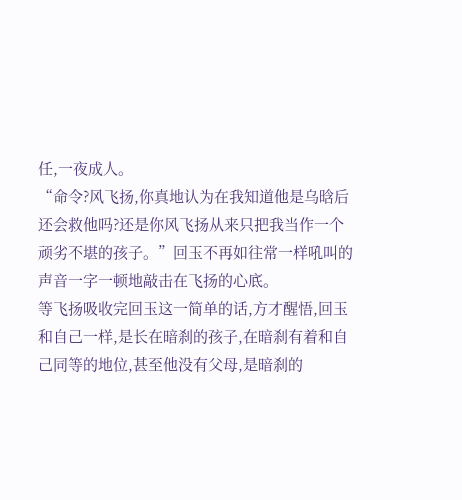任,一夜成人。
“命令?风飞扬,你真地认为在我知道他是乌晗后还会救他吗?还是你风飞扬从来只把我当作一个顽劣不堪的孩子。”回玉不再如往常一样吼叫的声音一字一顿地敲击在飞扬的心底。
等飞扬吸收完回玉这一简单的话,方才醒悟,回玉和自己一样,是长在暗刹的孩子,在暗刹有着和自己同等的地位,甚至他没有父母,是暗刹的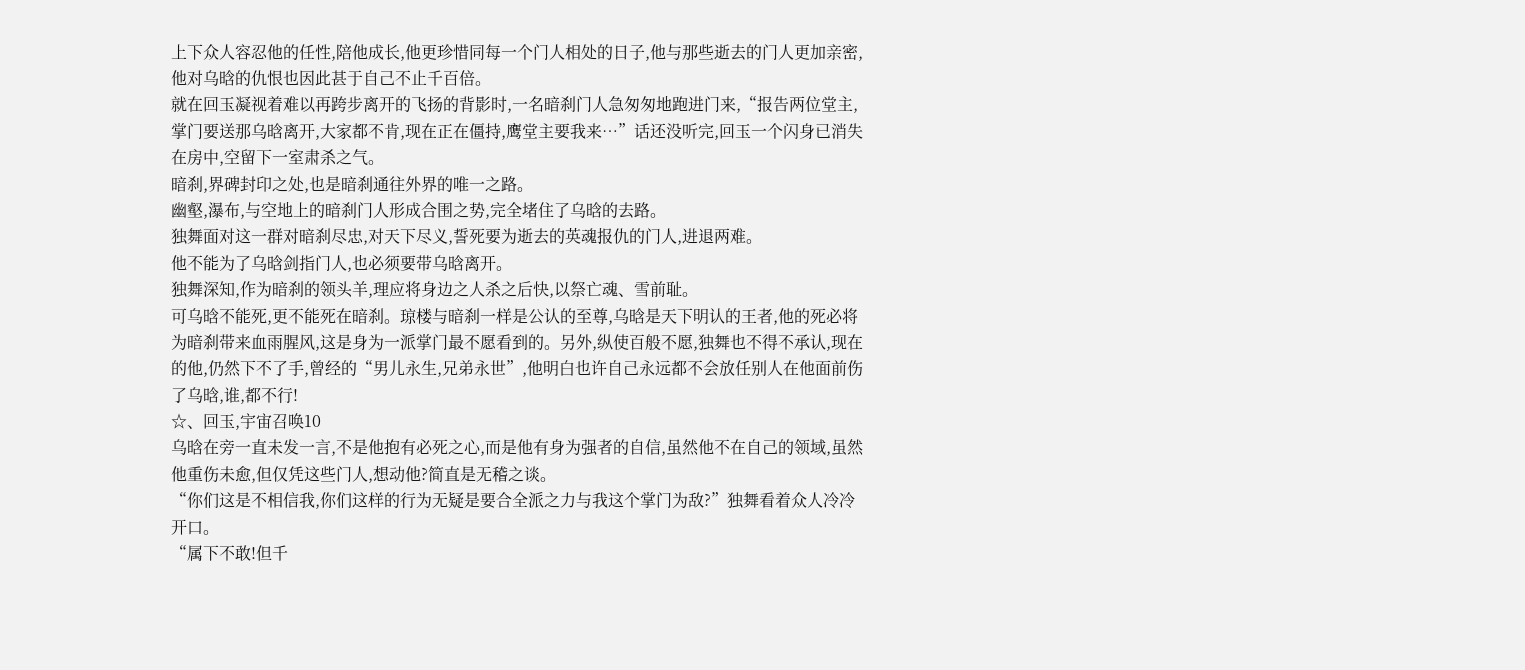上下众人容忍他的任性,陪他成长,他更珍惜同每一个门人相处的日子,他与那些逝去的门人更加亲密,他对乌晗的仇恨也因此甚于自己不止千百倍。
就在回玉凝视着难以再跨步离开的飞扬的背影时,一名暗刹门人急匆匆地跑进门来,“报告两位堂主,掌门要送那乌晗离开,大家都不肯,现在正在僵持,鹰堂主要我来…”话还没听完,回玉一个闪身已消失在房中,空留下一室肃杀之气。
暗刹,界碑封印之处,也是暗刹通往外界的唯一之路。
幽壑,瀑布,与空地上的暗刹门人形成合围之势,完全堵住了乌晗的去路。
独舞面对这一群对暗刹尽忠,对天下尽义,誓死要为逝去的英魂报仇的门人,进退两难。
他不能为了乌晗剑指门人,也必须要带乌晗离开。
独舞深知,作为暗刹的领头羊,理应将身边之人杀之后快,以祭亡魂、雪前耻。
可乌晗不能死,更不能死在暗刹。琼楼与暗刹一样是公认的至尊,乌晗是天下明认的王者,他的死必将为暗刹带来血雨腥风,这是身为一派掌门最不愿看到的。另外,纵使百般不愿,独舞也不得不承认,现在的他,仍然下不了手,曾经的“男儿永生,兄弟永世”,他明白也许自己永远都不会放任别人在他面前伤了乌晗,谁,都不行!
☆、回玉,宇宙召唤10
乌晗在旁一直未发一言,不是他抱有必死之心,而是他有身为强者的自信,虽然他不在自己的领域,虽然他重伤未愈,但仅凭这些门人,想动他?简直是无稽之谈。
“你们这是不相信我,你们这样的行为无疑是要合全派之力与我这个掌门为敌?”独舞看着众人冷冷开口。
“属下不敢!但千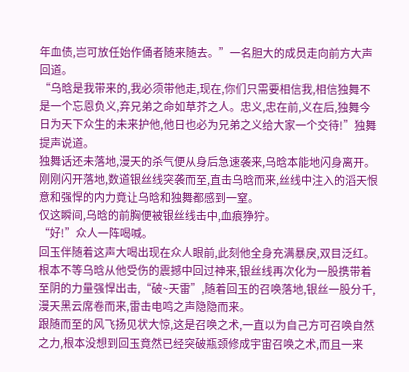年血债,岂可放任始作俑者随来随去。”一名胆大的成员走向前方大声回道。
“乌晗是我带来的,我必须带他走,现在,你们只需要相信我,相信独舞不是一个忘恩负义,弃兄弟之命如草芥之人。忠义,忠在前,义在后,独舞今日为天下众生的未来护他,他日也必为兄弟之义给大家一个交待!”独舞提声说道。
独舞话还未落地,漫天的杀气便从身后急速袭来,乌晗本能地闪身离开。
刚刚闪开落地,数道银丝线突袭而至,直击乌晗而来,丝线中注入的滔天恨意和强悍的内力竟让乌晗和独舞都感到一窒。
仅这瞬间,乌晗的前胸便被银丝线击中,血痕狰狞。
“好!”众人一阵喝喊。
回玉伴随着这声大喝出现在众人眼前,此刻他全身充满暴戾,双目泛红。
根本不等乌晗从他受伤的震撼中回过神来,银丝线再次化为一股携带着至阴的力量强悍出击,“破~天雷”,随着回玉的召唤落地,银丝一股分千,漫天黑云席卷而来,雷击电鸣之声隐隐而来。
跟随而至的风飞扬见状大惊,这是召唤之术,一直以为自己方可召唤自然之力,根本没想到回玉竟然已经突破瓶颈修成宇宙召唤之术,而且一来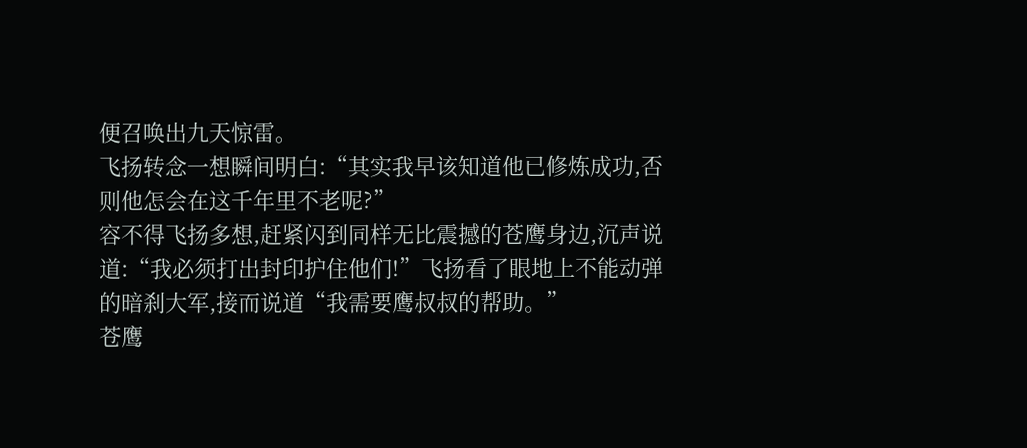便召唤出九天惊雷。
飞扬转念一想瞬间明白:“其实我早该知道他已修炼成功,否则他怎会在这千年里不老呢?”
容不得飞扬多想,赶紧闪到同样无比震撼的苍鹰身边,沉声说道:“我必须打出封印护住他们!”飞扬看了眼地上不能动弹的暗刹大军,接而说道“我需要鹰叔叔的帮助。”
苍鹰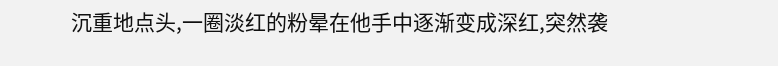沉重地点头,一圈淡红的粉晕在他手中逐渐变成深红,突然袭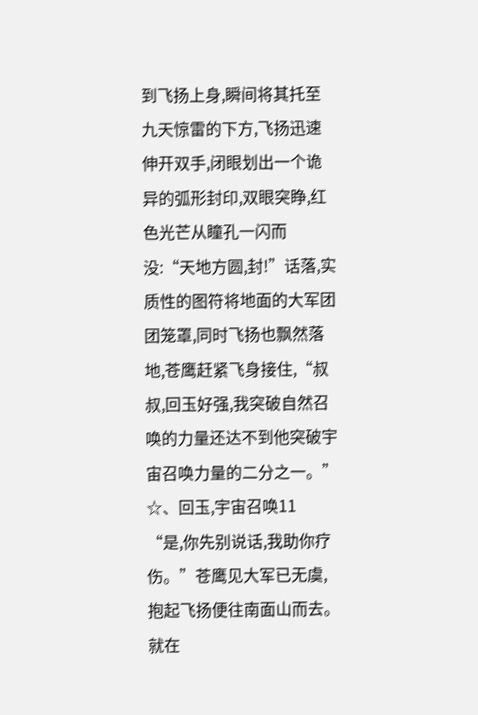到飞扬上身,瞬间将其托至九天惊雷的下方,飞扬迅速伸开双手,闭眼划出一个诡异的弧形封印,双眼突睁,红色光芒从瞳孔一闪而没:“天地方圆,封!”话落,实质性的图符将地面的大军团团笼罩,同时飞扬也飘然落地,苍鹰赶紧飞身接住,“叔叔,回玉好强,我突破自然召唤的力量还达不到他突破宇宙召唤力量的二分之一。”
☆、回玉,宇宙召唤11
“是,你先别说话,我助你疗伤。”苍鹰见大军已无虞,抱起飞扬便往南面山而去。
就在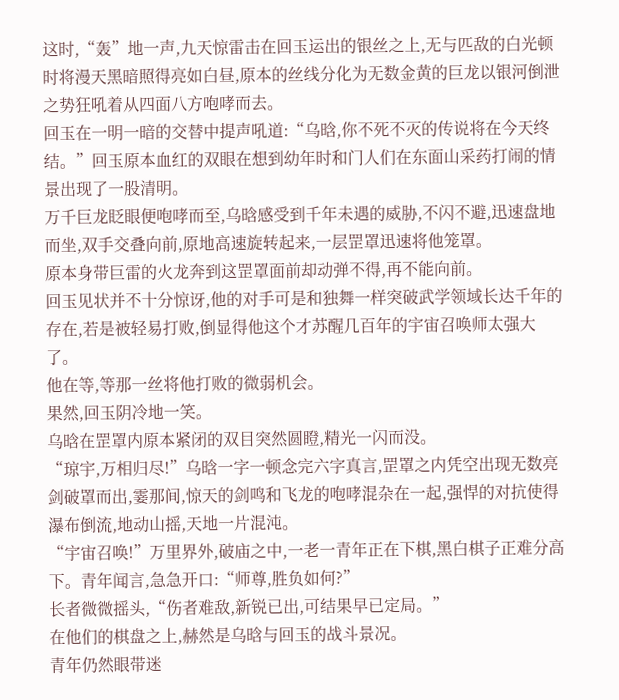这时,“轰”地一声,九天惊雷击在回玉运出的银丝之上,无与匹敌的白光顿时将漫天黑暗照得亮如白昼,原本的丝线分化为无数金黄的巨龙以银河倒泄之势狂吼着从四面八方咆哮而去。
回玉在一明一暗的交替中提声吼道:“乌晗,你不死不灭的传说将在今天终结。”回玉原本血红的双眼在想到幼年时和门人们在东面山采药打闹的情景出现了一股清明。
万千巨龙眨眼便咆哮而至,乌晗感受到千年未遇的威胁,不闪不避,迅速盘地而坐,双手交叠向前,原地高速旋转起来,一层罡罩迅速将他笼罩。
原本身带巨雷的火龙奔到这罡罩面前却动弹不得,再不能向前。
回玉见状并不十分惊讶,他的对手可是和独舞一样突破武学领域长达千年的存在,若是被轻易打败,倒显得他这个才苏醒几百年的宇宙召唤师太强大了。
他在等,等那一丝将他打败的微弱机会。
果然,回玉阴冷地一笑。
乌晗在罡罩内原本紧闭的双目突然圆瞪,精光一闪而没。
“琼宇,万相归尽!”乌晗一字一顿念完六字真言,罡罩之内凭空出现无数亮剑破罩而出,霎那间,惊天的剑鸣和飞龙的咆哮混杂在一起,强悍的对抗使得瀑布倒流,地动山摇,天地一片混沌。
“宇宙召唤!”万里界外,破庙之中,一老一青年正在下棋,黑白棋子正难分高下。青年闻言,急急开口:“师尊,胜负如何?”
长者微微摇头,“伤者难敌,新锐已出,可结果早已定局。”
在他们的棋盘之上,赫然是乌晗与回玉的战斗景况。
青年仍然眼带迷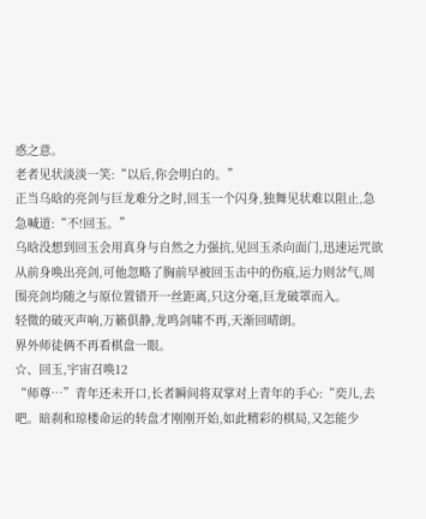惑之意。
老者见状淡淡一笑:“以后,你会明白的。”
正当乌晗的亮剑与巨龙难分之时,回玉一个闪身,独舞见状难以阻止,急急喊道:“不!回玉。”
乌晗没想到回玉会用真身与自然之力强抗,见回玉杀向面门,迅速运咒欲从前身唤出亮剑,可他忽略了胸前早被回玉击中的伤痕,运力则岔气,周围亮剑均随之与原位置错开一丝距离,只这分毫,巨龙破罩而入。
轻微的破灭声响,万籁俱静,龙鸣剑啸不再,天渐回晴朗。
界外师徒俩不再看棋盘一眼。
☆、回玉,宇宙召唤12
“师尊…”青年还未开口,长者瞬间将双掌对上青年的手心:“奕儿,去吧。暗刹和琼楼命运的转盘才刚刚开始,如此精彩的棋局,又怎能少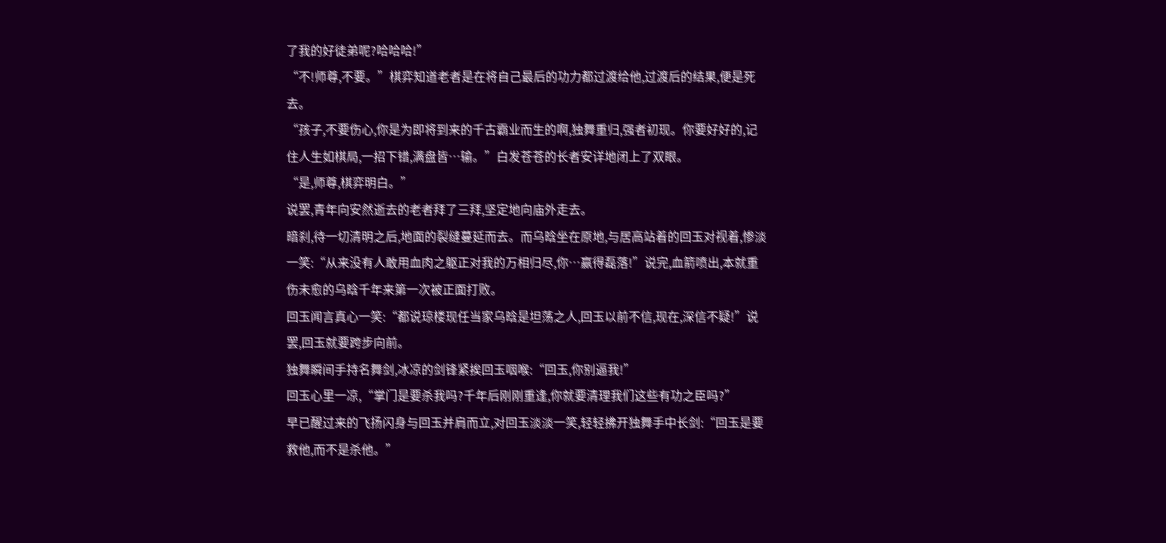了我的好徒弟呢?哈哈哈!”
“不!师尊,不要。”棋弈知道老者是在将自己最后的功力都过渡给他,过渡后的结果,便是死去。
“孩子,不要伤心,你是为即将到来的千古霸业而生的啊,独舞重归,强者初现。你要好好的,记住人生如棋局,一招下错,满盘皆…输。”白发苍苍的长者安详地闭上了双眼。
“是,师尊,棋弈明白。”
说罢,青年向安然逝去的老者拜了三拜,坚定地向庙外走去。
暗刹,待一切清明之后,地面的裂缝蔓延而去。而乌晗坐在原地,与居高站着的回玉对视着,惨淡一笑:“从来没有人敢用血肉之躯正对我的万相归尽,你…赢得磊落!”说完,血箭喷出,本就重伤未愈的乌晗千年来第一次被正面打败。
回玉闻言真心一笑:“都说琼楼现任当家乌晗是坦荡之人,回玉以前不信,现在,深信不疑!”说罢,回玉就要跨步向前。
独舞瞬间手持名舞剑,冰凉的剑锋紧挨回玉咽喉:“回玉,你别逼我!”
回玉心里一凉,“掌门是要杀我吗?千年后刚刚重逢,你就要清理我们这些有功之臣吗?”
早已醒过来的飞扬闪身与回玉并肩而立,对回玉淡淡一笑,轻轻拂开独舞手中长剑:“回玉是要救他,而不是杀他。”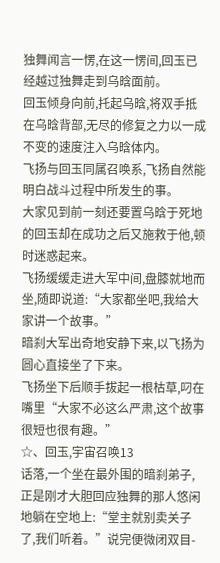独舞闻言一愣,在这一愣间,回玉已经越过独舞走到乌晗面前。
回玉倾身向前,托起乌晗,将双手抵在乌晗背部,无尽的修复之力以一成不变的速度注入乌晗体内。
飞扬与回玉同属召唤系,飞扬自然能明白战斗过程中所发生的事。
大家见到前一刻还要置乌晗于死地的回玉却在成功之后又施救于他,顿时迷惑起来。
飞扬缓缓走进大军中间,盘膝就地而坐,随即说道:“大家都坐吧,我给大家讲一个故事。”
暗刹大军出奇地安静下来,以飞扬为圆心直接坐了下来。
飞扬坐下后顺手拔起一根枯草,叼在嘴里“大家不必这么严肃,这个故事很短也很有趣。”
☆、回玉,宇宙召唤13
话落,一个坐在最外围的暗刹弟子,正是刚才大胆回应独舞的那人悠闲地躺在空地上:“堂主就别卖关子了,我们听着。”说完便微闭双目-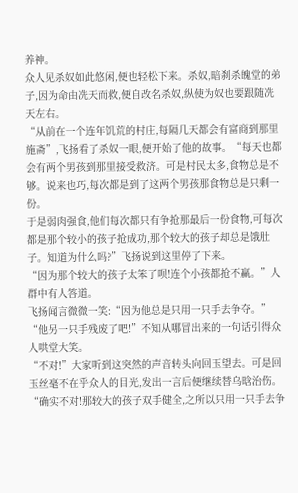养神。
众人见杀奴如此悠闲,便也轻松下来。杀奴,暗刹杀魄堂的弟子,因为命由冼天而救,便自改名杀奴,纵使为奴也要跟随冼天左右。
“从前在一个连年饥荒的村庄,每隔几天都会有富商到那里施斋”,飞扬看了杀奴一眼,便开始了他的故事。“每天也都会有两个男孩到那里接受救济。可是村民太多,食物总是不够。说来也巧,每次都是到了这两个男孩那食物总是只剩一份。
于是弱肉强食,他们每次都只有争抢那最后一份食物,可每次都是那个较小的孩子抢成功,那个较大的孩子却总是饿肚子。知道为什么吗?”飞扬说到这里停了下来。
“因为那个较大的孩子太笨了呗!连个小孩都抢不赢。”人群中有人答道。
飞扬闻言微微一笑:“因为他总是只用一只手去争夺。”
“他另一只手残废了吧!”不知从哪冒出来的一句话引得众人哄堂大笑。
“不对!”大家听到这突然的声音转头向回玉望去。可是回玉丝毫不在乎众人的目光,发出一言后便继续替乌晗治伤。
“确实不对!那较大的孩子双手健全,之所以只用一只手去争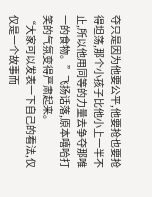夺只是因为他要公平,他要抢也要抢得坦荡,那个小孩子比他小上一半不止,所以他用同等的力量去争夺那唯一的食物。”飞扬话落,原本嘻哈打笑的气氛变得严肃起来。
“大家可以发表一下自己的看法,仅仅是一个故事而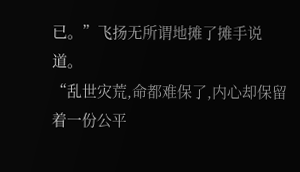已。”飞扬无所谓地摊了摊手说道。
“乱世灾荒,命都难保了,内心却保留着一份公平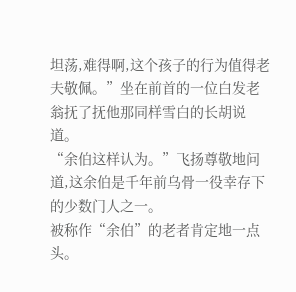坦荡,难得啊,这个孩子的行为值得老夫敬佩。”坐在前首的一位白发老翁抚了抚他那同样雪白的长胡说道。
“余伯这样认为。”飞扬尊敬地问道,这余伯是千年前乌骨一役幸存下的少数门人之一。
被称作“余伯”的老者肯定地一点头。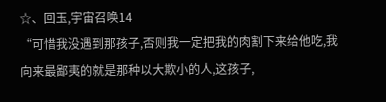☆、回玉,宇宙召唤14
“可惜我没遇到那孩子,否则我一定把我的肉割下来给他吃,我向来最鄙夷的就是那种以大欺小的人,这孩子,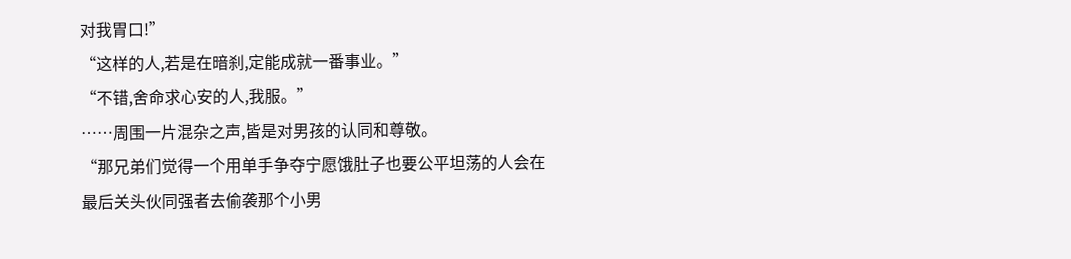对我胃口!”
“这样的人,若是在暗刹,定能成就一番事业。”
“不错,舍命求心安的人,我服。”
……周围一片混杂之声,皆是对男孩的认同和尊敬。
“那兄弟们觉得一个用单手争夺宁愿饿肚子也要公平坦荡的人会在最后关头伙同强者去偷袭那个小男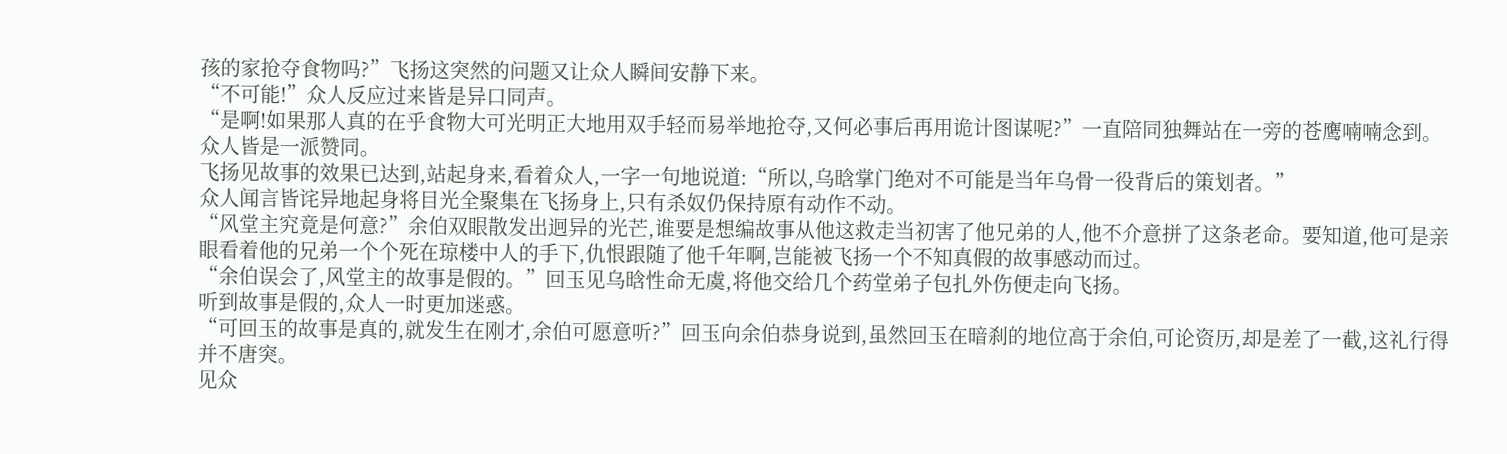孩的家抢夺食物吗?”飞扬这突然的问题又让众人瞬间安静下来。
“不可能!”众人反应过来皆是异口同声。
“是啊!如果那人真的在乎食物大可光明正大地用双手轻而易举地抢夺,又何必事后再用诡计图谋呢?”一直陪同独舞站在一旁的苍鹰喃喃念到。
众人皆是一派赞同。
飞扬见故事的效果已达到,站起身来,看着众人,一字一句地说道:“所以,乌晗掌门绝对不可能是当年乌骨一役背后的策划者。”
众人闻言皆诧异地起身将目光全聚集在飞扬身上,只有杀奴仍保持原有动作不动。
“风堂主究竟是何意?”余伯双眼散发出迥异的光芒,谁要是想编故事从他这救走当初害了他兄弟的人,他不介意拼了这条老命。要知道,他可是亲眼看着他的兄弟一个个死在琼楼中人的手下,仇恨跟随了他千年啊,岂能被飞扬一个不知真假的故事感动而过。
“余伯误会了,风堂主的故事是假的。”回玉见乌晗性命无虞,将他交给几个药堂弟子包扎外伤便走向飞扬。
听到故事是假的,众人一时更加迷惑。
“可回玉的故事是真的,就发生在刚才,余伯可愿意听?”回玉向余伯恭身说到,虽然回玉在暗刹的地位高于余伯,可论资历,却是差了一截,这礼行得并不唐突。
见众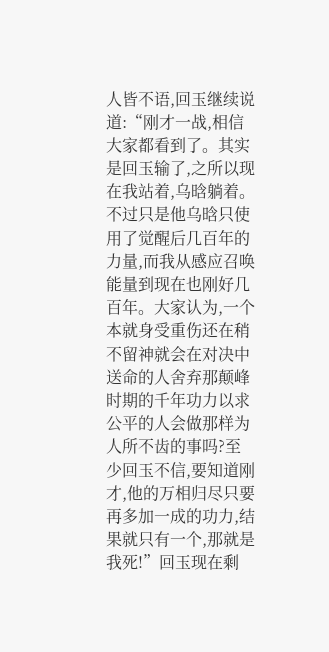人皆不语,回玉继续说道:“刚才一战,相信大家都看到了。其实是回玉输了,之所以现在我站着,乌晗躺着。不过只是他乌晗只使用了觉醒后几百年的力量,而我从感应召唤能量到现在也刚好几百年。大家认为,一个本就身受重伤还在稍不留神就会在对决中送命的人舍弃那颠峰时期的千年功力以求公平的人会做那样为人所不齿的事吗?至少回玉不信,要知道刚才,他的万相归尽只要再多加一成的功力,结果就只有一个,那就是我死!”回玉现在剩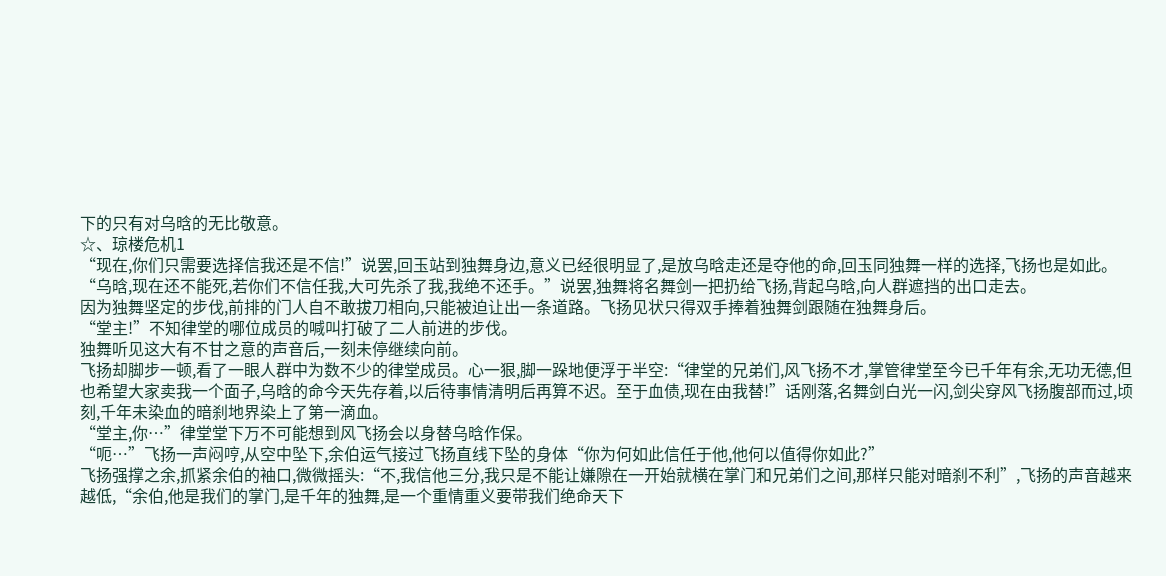下的只有对乌晗的无比敬意。
☆、琼楼危机1
“现在,你们只需要选择信我还是不信!”说罢,回玉站到独舞身边,意义已经很明显了,是放乌晗走还是夺他的命,回玉同独舞一样的选择,飞扬也是如此。
“乌晗,现在还不能死,若你们不信任我,大可先杀了我,我绝不还手。”说罢,独舞将名舞剑一把扔给飞扬,背起乌晗,向人群遮挡的出口走去。
因为独舞坚定的步伐,前排的门人自不敢拔刀相向,只能被迫让出一条道路。飞扬见状只得双手捧着独舞剑跟随在独舞身后。
“堂主!”不知律堂的哪位成员的喊叫打破了二人前进的步伐。
独舞听见这大有不甘之意的声音后,一刻未停继续向前。
飞扬却脚步一顿,看了一眼人群中为数不少的律堂成员。心一狠,脚一跺地便浮于半空:“律堂的兄弟们,风飞扬不才,掌管律堂至今已千年有余,无功无德,但也希望大家卖我一个面子,乌晗的命今天先存着,以后待事情清明后再算不迟。至于血债,现在由我替!”话刚落,名舞剑白光一闪,剑尖穿风飞扬腹部而过,顷刻,千年未染血的暗刹地界染上了第一滴血。
“堂主,你…”律堂堂下万不可能想到风飞扬会以身替乌晗作保。
“呃…”飞扬一声闷哼,从空中坠下,余伯运气接过飞扬直线下坠的身体“你为何如此信任于他,他何以值得你如此?”
飞扬强撑之余,抓紧余伯的袖口,微微摇头:“不,我信他三分,我只是不能让嫌隙在一开始就横在掌门和兄弟们之间,那样只能对暗刹不利”,飞扬的声音越来越低,“余伯,他是我们的掌门,是千年的独舞,是一个重情重义要带我们绝命天下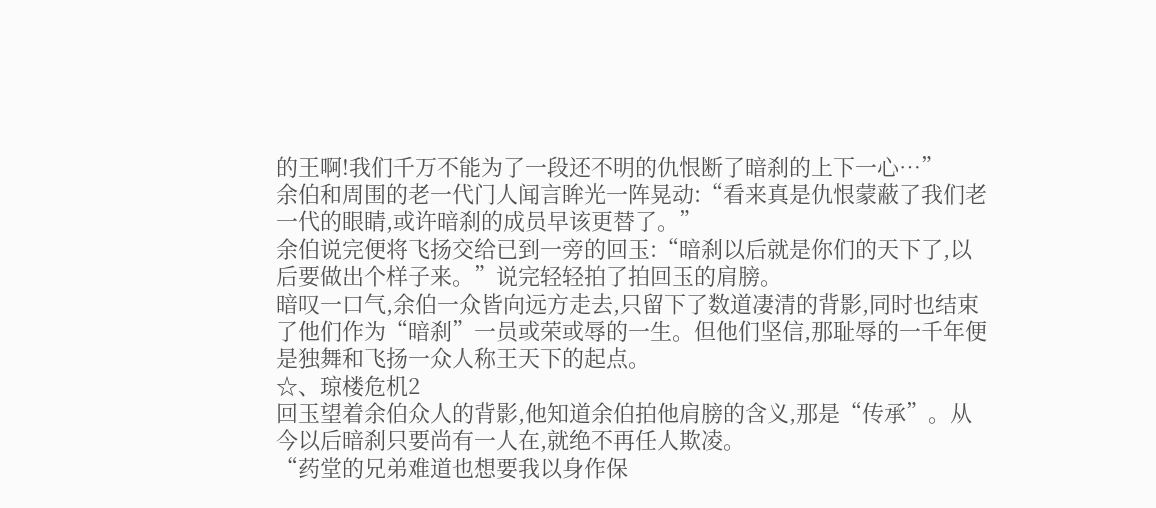的王啊!我们千万不能为了一段还不明的仇恨断了暗刹的上下一心…”
余伯和周围的老一代门人闻言眸光一阵晃动:“看来真是仇恨蒙蔽了我们老一代的眼睛,或许暗刹的成员早该更替了。”
余伯说完便将飞扬交给已到一旁的回玉:“暗刹以后就是你们的天下了,以后要做出个样子来。”说完轻轻拍了拍回玉的肩膀。
暗叹一口气,余伯一众皆向远方走去,只留下了数道凄清的背影,同时也结束了他们作为“暗刹”一员或荣或辱的一生。但他们坚信,那耻辱的一千年便是独舞和飞扬一众人称王天下的起点。
☆、琼楼危机2
回玉望着余伯众人的背影,他知道余伯拍他肩膀的含义,那是“传承”。从今以后暗刹只要尚有一人在,就绝不再任人欺凌。
“药堂的兄弟难道也想要我以身作保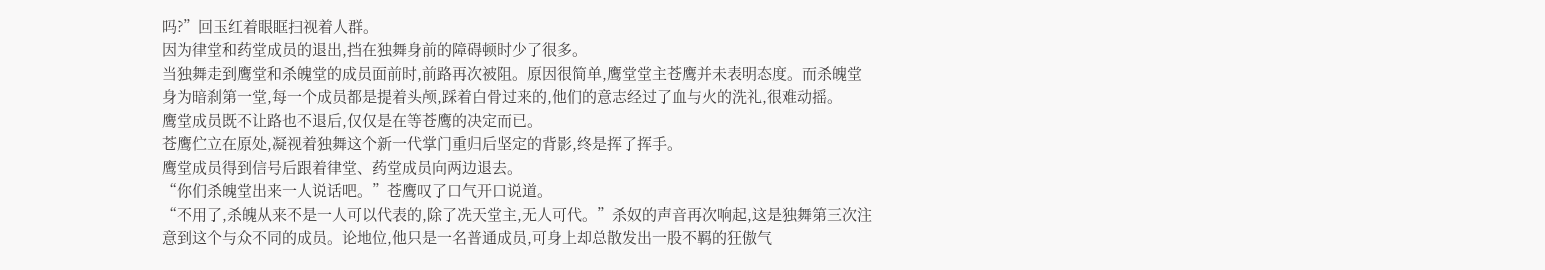吗?”回玉红着眼眶扫视着人群。
因为律堂和药堂成员的退出,挡在独舞身前的障碍顿时少了很多。
当独舞走到鹰堂和杀魄堂的成员面前时,前路再次被阻。原因很简单,鹰堂堂主苍鹰并未表明态度。而杀魄堂身为暗刹第一堂,每一个成员都是提着头颅,踩着白骨过来的,他们的意志经过了血与火的洗礼,很难动摇。
鹰堂成员既不让路也不退后,仅仅是在等苍鹰的决定而已。
苍鹰伫立在原处,凝视着独舞这个新一代掌门重归后坚定的背影,终是挥了挥手。
鹰堂成员得到信号后跟着律堂、药堂成员向两边退去。
“你们杀魄堂出来一人说话吧。”苍鹰叹了口气开口说道。
“不用了,杀魄从来不是一人可以代表的,除了冼天堂主,无人可代。”杀奴的声音再次响起,这是独舞第三次注意到这个与众不同的成员。论地位,他只是一名普通成员,可身上却总散发出一股不羁的狂傲气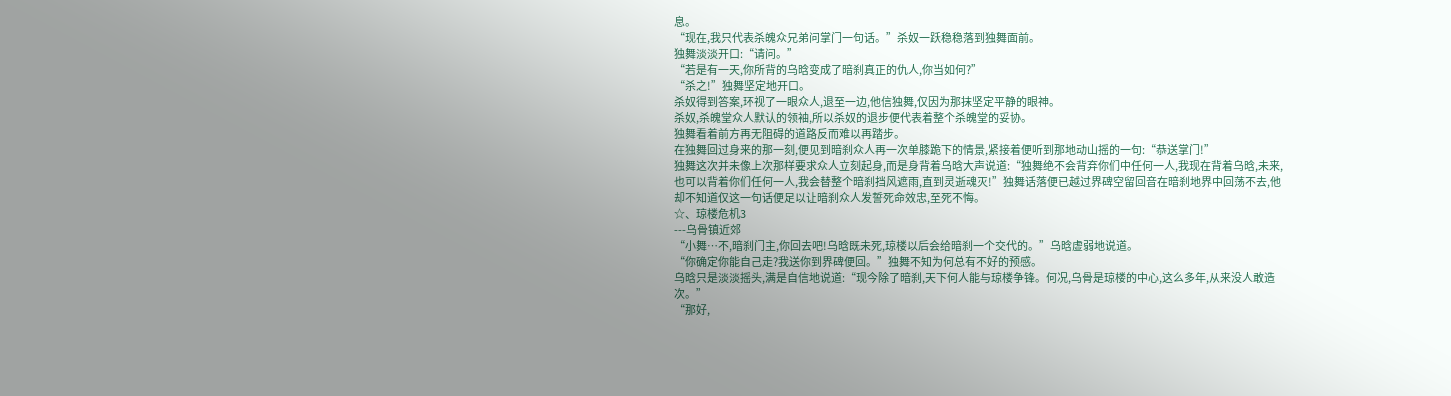息。
“现在,我只代表杀魄众兄弟问掌门一句话。”杀奴一跃稳稳落到独舞面前。
独舞淡淡开口:“请问。”
“若是有一天,你所背的乌晗变成了暗刹真正的仇人,你当如何?”
“杀之!”独舞坚定地开口。
杀奴得到答案,环视了一眼众人,退至一边,他信独舞,仅因为那抹坚定平静的眼神。
杀奴,杀魄堂众人默认的领袖,所以杀奴的退步便代表着整个杀魄堂的妥协。
独舞看着前方再无阻碍的道路反而难以再踏步。
在独舞回过身来的那一刻,便见到暗刹众人再一次单膝跪下的情景,紧接着便听到那地动山摇的一句:“恭送掌门!”
独舞这次并未像上次那样要求众人立刻起身,而是身背着乌晗大声说道:“独舞绝不会背弃你们中任何一人,我现在背着乌晗,未来,也可以背着你们任何一人,我会替整个暗刹挡风遮雨,直到灵逝魂灭!”独舞话落便已越过界碑空留回音在暗刹地界中回荡不去,他却不知道仅这一句话便足以让暗刹众人发誓死命效忠,至死不悔。
☆、琼楼危机3
---乌骨镇近郊
“小舞…不,暗刹门主,你回去吧!乌晗既未死,琼楼以后会给暗刹一个交代的。”乌晗虚弱地说道。
“你确定你能自己走?我送你到界碑便回。”独舞不知为何总有不好的预感。
乌晗只是淡淡摇头,满是自信地说道:“现今除了暗刹,天下何人能与琼楼争锋。何况,乌骨是琼楼的中心,这么多年,从来没人敢造次。”
“那好,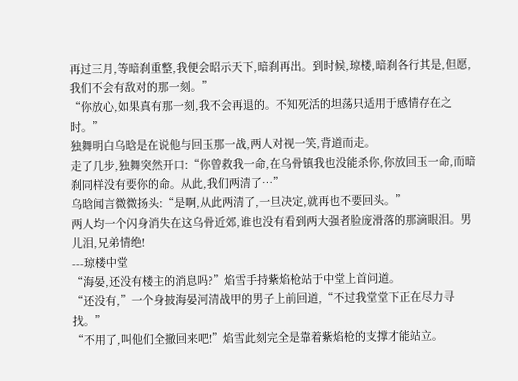再过三月,等暗刹重整,我便会昭示天下,暗刹再出。到时候,琼楼,暗刹各行其是,但愿,我们不会有敌对的那一刻。”
“你放心,如果真有那一刻,我不会再退的。不知死活的坦荡只适用于感情存在之时。”
独舞明白乌晗是在说他与回玉那一战,两人对视一笑,背道而走。
走了几步,独舞突然开口:“你曾救我一命,在乌骨镇我也没能杀你,你放回玉一命,而暗刹同样没有要你的命。从此,我们两清了…”
乌晗闻言微微扬头:“是啊,从此两清了,一旦决定,就再也不要回头。”
两人均一个闪身消失在这乌骨近郊,谁也没有看到两大强者脸庞滑落的那滴眼泪。男儿泪,兄弟情绝!
---琼楼中堂
“海晏,还没有楼主的消息吗?”焰雪手持紫焰枪站于中堂上首问道。
“还没有,”一个身披海晏河清战甲的男子上前回道,“不过我堂堂下正在尽力寻找。”
“不用了,叫他们全撤回来吧!”焰雪此刻完全是靠着紫焰枪的支撑才能站立。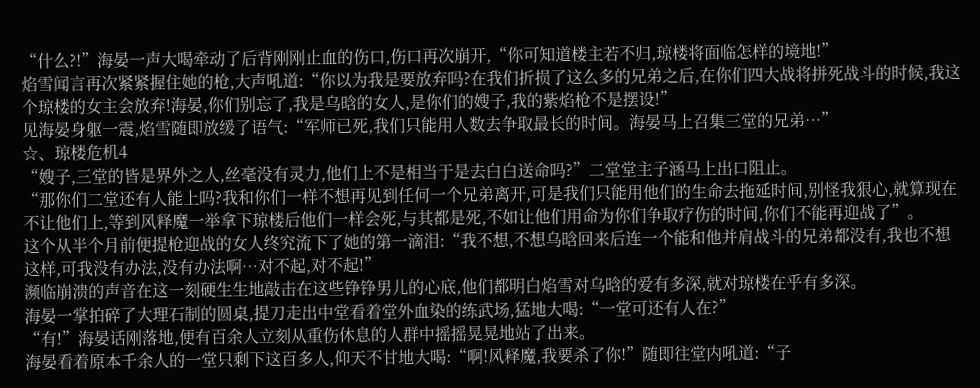“什么?!”海晏一声大喝牵动了后背刚刚止血的伤口,伤口再次崩开,“你可知道楼主若不归,琼楼将面临怎样的境地!”
焰雪闻言再次紧紧握住她的枪,大声吼道:“你以为我是要放弃吗?在我们折损了这么多的兄弟之后,在你们四大战将拼死战斗的时候,我这个琼楼的女主会放弃!海晏,你们别忘了,我是乌晗的女人,是你们的嫂子,我的紫焰枪不是摆设!”
见海晏身躯一震,焰雪随即放缓了语气:“军师已死,我们只能用人数去争取最长的时间。海晏马上召集三堂的兄弟…”
☆、琼楼危机4
“嫂子,三堂的皆是界外之人,丝毫没有灵力,他们上不是相当于是去白白送命吗?”二堂堂主子涵马上出口阻止。
“那你们二堂还有人能上吗?我和你们一样不想再见到任何一个兄弟离开,可是我们只能用他们的生命去拖延时间,别怪我狠心,就算现在不让他们上,等到风释魔一举拿下琼楼后他们一样会死,与其都是死,不如让他们用命为你们争取疗伤的时间,你们不能再迎战了”。
这个从半个月前便提枪迎战的女人终究流下了她的第一滴泪:“我不想,不想乌晗回来后连一个能和他并肩战斗的兄弟都没有,我也不想这样,可我没有办法,没有办法啊…对不起,对不起!”
濒临崩溃的声音在这一刻硬生生地敲击在这些铮铮男儿的心底,他们都明白焰雪对乌晗的爱有多深,就对琼楼在乎有多深。
海晏一掌拍碎了大理石制的圆桌,提刀走出中堂看着堂外血染的练武场,猛地大喝:“一堂可还有人在?”
“有!”海晏话刚落地,便有百余人立刻从重伤休息的人群中摇摇晃晃地站了出来。
海晏看着原本千余人的一堂只剩下这百多人,仰天不甘地大喝:“啊!风释魔,我要杀了你!”随即往堂内吼道:“子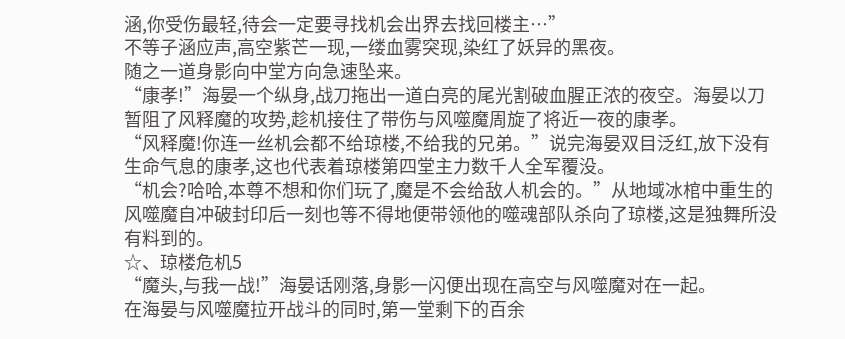涵,你受伤最轻,待会一定要寻找机会出界去找回楼主…”
不等子涵应声,高空紫芒一现,一缕血雾突现,染红了妖异的黑夜。
随之一道身影向中堂方向急速坠来。
“康孝!”海晏一个纵身,战刀拖出一道白亮的尾光割破血腥正浓的夜空。海晏以刀暂阻了风释魔的攻势,趁机接住了带伤与风噬魔周旋了将近一夜的康孝。
“风释魔!你连一丝机会都不给琼楼,不给我的兄弟。”说完海晏双目泛红,放下没有生命气息的康孝,这也代表着琼楼第四堂主力数千人全军覆没。
“机会?哈哈,本尊不想和你们玩了,魔是不会给敌人机会的。”从地域冰棺中重生的风噬魔自冲破封印后一刻也等不得地便带领他的噬魂部队杀向了琼楼,这是独舞所没有料到的。
☆、琼楼危机5
“魔头,与我一战!”海晏话刚落,身影一闪便出现在高空与风噬魔对在一起。
在海晏与风噬魔拉开战斗的同时,第一堂剩下的百余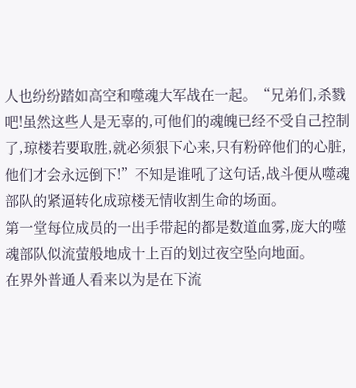人也纷纷踏如高空和噬魂大军战在一起。“兄弟们,杀戮吧!虽然这些人是无辜的,可他们的魂魄已经不受自己控制了,琼楼若要取胜,就必须狠下心来,只有粉碎他们的心脏,他们才会永远倒下!”不知是谁吼了这句话,战斗便从噬魂部队的紧逼转化成琼楼无情收割生命的场面。
第一堂每位成员的一出手带起的都是数道血雾,庞大的噬魂部队似流萤般地成十上百的划过夜空坠向地面。
在界外普通人看来以为是在下流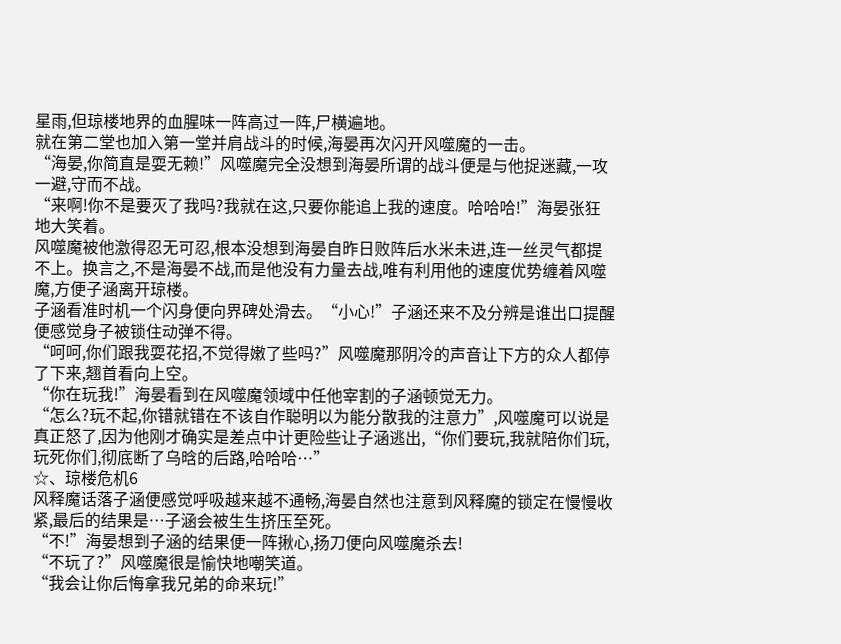星雨,但琼楼地界的血腥味一阵高过一阵,尸横遍地。
就在第二堂也加入第一堂并肩战斗的时候,海晏再次闪开风噬魔的一击。
“海晏,你简直是耍无赖!”风噬魔完全没想到海晏所谓的战斗便是与他捉迷藏,一攻一避,守而不战。
“来啊!你不是要灭了我吗?我就在这,只要你能追上我的速度。哈哈哈!”海晏张狂地大笑着。
风噬魔被他激得忍无可忍,根本没想到海晏自昨日败阵后水米未进,连一丝灵气都提不上。换言之,不是海晏不战,而是他没有力量去战,唯有利用他的速度优势缠着风噬魔,方便子涵离开琼楼。
子涵看准时机一个闪身便向界碑处滑去。“小心!”子涵还来不及分辨是谁出口提醒便感觉身子被锁住动弹不得。
“呵呵,你们跟我耍花招,不觉得嫩了些吗?”风噬魔那阴冷的声音让下方的众人都停了下来,翘首看向上空。
“你在玩我!”海晏看到在风噬魔领域中任他宰割的子涵顿觉无力。
“怎么?玩不起,你错就错在不该自作聪明以为能分散我的注意力”,风噬魔可以说是真正怒了,因为他刚才确实是差点中计更险些让子涵逃出,“你们要玩,我就陪你们玩,玩死你们,彻底断了乌晗的后路,哈哈哈…”
☆、琼楼危机6
风释魔话落子涵便感觉呼吸越来越不通畅,海晏自然也注意到风释魔的锁定在慢慢收紧,最后的结果是…子涵会被生生挤压至死。
“不!”海晏想到子涵的结果便一阵揪心,扬刀便向风噬魔杀去!
“不玩了?”风噬魔很是愉快地嘲笑道。
“我会让你后悔拿我兄弟的命来玩!”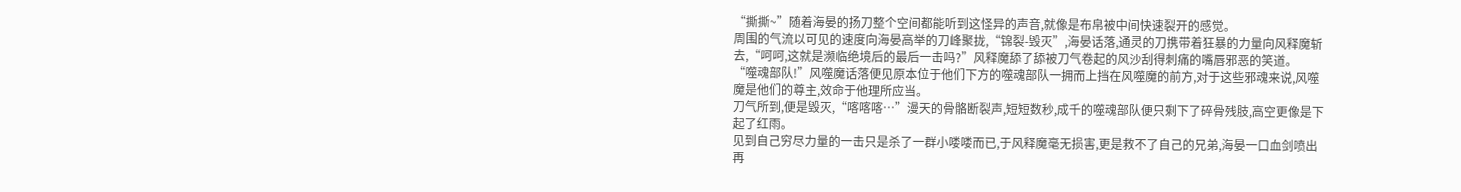“撕撕~”随着海晏的扬刀整个空间都能听到这怪异的声音,就像是布帛被中间快速裂开的感觉。
周围的气流以可见的速度向海晏高举的刀峰聚拢,“锦裂-毁灭”,海晏话落,通灵的刀携带着狂暴的力量向风释魔斩去,“呵呵,这就是濒临绝境后的最后一击吗?”风释魔舔了舔被刀气卷起的风沙刮得刺痛的嘴唇邪恶的笑道。
“噬魂部队!”风噬魔话落便见原本位于他们下方的噬魂部队一拥而上挡在风噬魔的前方,对于这些邪魂来说,风噬魔是他们的尊主,效命于他理所应当。
刀气所到,便是毁灭,“喀喀喀…”漫天的骨骼断裂声,短短数秒,成千的噬魂部队便只剩下了碎骨残肢,高空更像是下起了红雨。
见到自己穷尽力量的一击只是杀了一群小喽喽而已,于风释魔毫无损害,更是救不了自己的兄弟,海晏一口血剑喷出再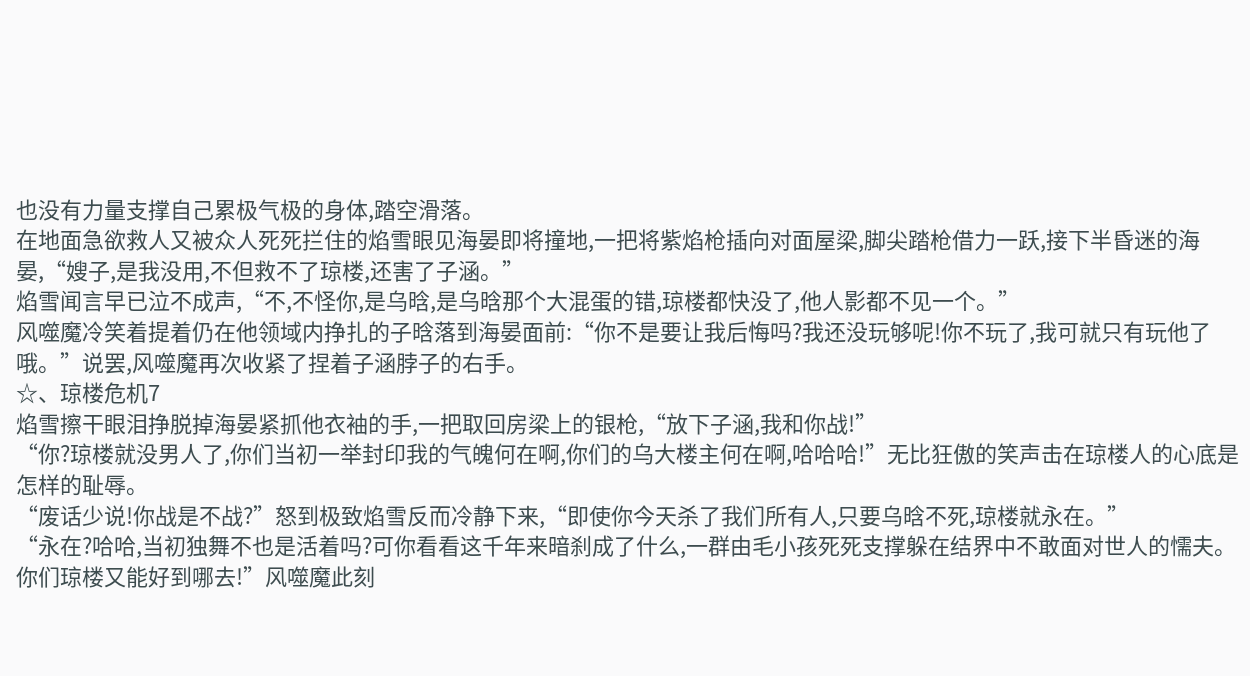也没有力量支撑自己累极气极的身体,踏空滑落。
在地面急欲救人又被众人死死拦住的焰雪眼见海晏即将撞地,一把将紫焰枪插向对面屋梁,脚尖踏枪借力一跃,接下半昏迷的海晏,“嫂子,是我没用,不但救不了琼楼,还害了子涵。”
焰雪闻言早已泣不成声,“不,不怪你,是乌晗,是乌晗那个大混蛋的错,琼楼都快没了,他人影都不见一个。”
风噬魔冷笑着提着仍在他领域内挣扎的子晗落到海晏面前:“你不是要让我后悔吗?我还没玩够呢!你不玩了,我可就只有玩他了哦。”说罢,风噬魔再次收紧了捏着子涵脖子的右手。
☆、琼楼危机7
焰雪擦干眼泪挣脱掉海晏紧抓他衣袖的手,一把取回房梁上的银枪,“放下子涵,我和你战!”
“你?琼楼就没男人了,你们当初一举封印我的气魄何在啊,你们的乌大楼主何在啊,哈哈哈!”无比狂傲的笑声击在琼楼人的心底是怎样的耻辱。
“废话少说!你战是不战?”怒到极致焰雪反而冷静下来,“即使你今天杀了我们所有人,只要乌晗不死,琼楼就永在。”
“永在?哈哈,当初独舞不也是活着吗?可你看看这千年来暗刹成了什么,一群由毛小孩死死支撑躲在结界中不敢面对世人的懦夫。你们琼楼又能好到哪去!”风噬魔此刻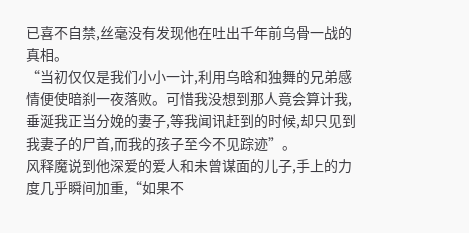已喜不自禁,丝毫没有发现他在吐出千年前乌骨一战的真相。
“当初仅仅是我们小小一计,利用乌晗和独舞的兄弟感情便使暗刹一夜落败。可惜我没想到那人竟会算计我,垂涎我正当分娩的妻子,等我闻讯赶到的时候,却只见到我妻子的尸首,而我的孩子至今不见踪迹”。
风释魔说到他深爱的爱人和未曾谋面的儿子,手上的力度几乎瞬间加重,“如果不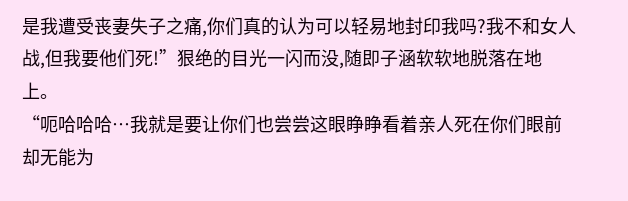是我遭受丧妻失子之痛,你们真的认为可以轻易地封印我吗?我不和女人战,但我要他们死!”狠绝的目光一闪而没,随即子涵软软地脱落在地上。
“呃哈哈哈…我就是要让你们也尝尝这眼睁睁看着亲人死在你们眼前却无能为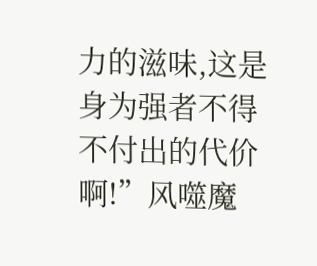力的滋味,这是身为强者不得不付出的代价啊!”风噬魔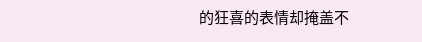的狂喜的表情却掩盖不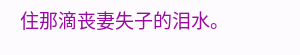住那滴丧妻失子的泪水。